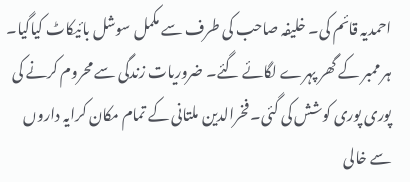احمدیہ قائم کی۔ خلیفہ صاحب کی طرف سے مکمل سوشل بائیکاٹ کیاگیا۔ ہر ممبر کے گھر پہرے لگائے گئے۔ ضروریات زندگی سے محروم کرنے کی پوری پوری کوشش کی گئی۔ فخرالدین ملتانی کے تمام مکان کرایہ داروں سے خالی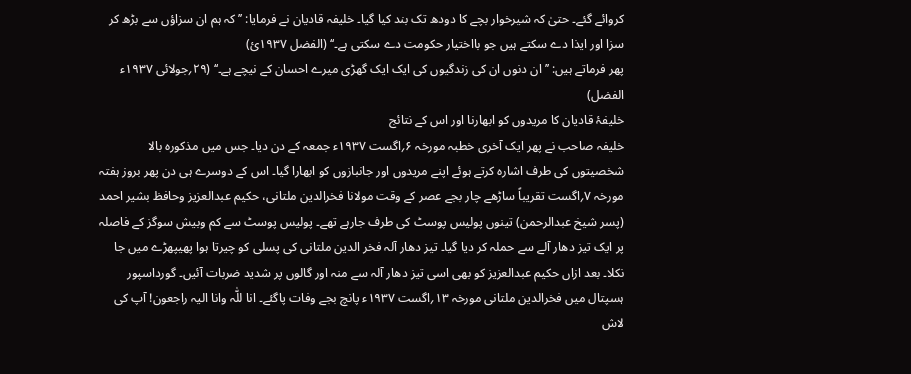کروائے گئے۔ حتیٰ کہ شیرخوار بچے کا دودھ تک بند کیا گیا۔ خلیفہ قادیان نے فرمایا: ’’کہ ہم ان سزاؤں سے بڑھ کر سزا اور ایذا دے سکتے ہیں جو بااختیار حکومت دے سکتی ہے۔‘‘ (الفضل ۱۹۳۷ئ)
پھر فرماتے ہیں: ’’ان دنوں ان کی زندگیوں کی ایک ایک گھڑی میرے احسان کے نیچے ہے۔‘‘ (۲۹؍جولائی ۱۹۳۷ء الفضل)
خلیفۂ قادیان کا مریدوں کو ابھارنا اور اس کے نتائج
خلیفہ صاحب نے پھر ایک آخری خطبہ مورخہ ۶؍اگست ۱۹۳۷ء جمعہ کے دن دیا۔ جس میں مذکورہ بالا شخصیتوں کی طرف اشارہ کرتے ہوئے اپنے مریدوں اور جانبازوں کو ابھارا گیا۔ اس کے دوسرے ہی دن پھر بروز ہفتہ مورخہ ۷؍اگست تقریباً ساڑھے چار بجے عصر کے وقت مولانا فخرالدین ملتانی، حکیم عبدالعزیز وحافظ بشیر احمد (پسر شیخ عبدالرحمن) تینوں پولیس پوسٹ کی طرف جارہے تھے۔ پولیس پوسٹ سے کم وبیش سوگز کے فاصلہ پر ایک تیز دھار آلے سے حملہ کر دیا گیا۔ تیز دھار آلہ فخر الدین ملتانی کی پسلی کو چیرتا ہوا پھیپھڑے میں جا نکلا۔ بعد ازاں حکیم عبدالعزیز کو بھی اسی تیز دھار آلہ سے منہ اور گالوں پر شدید ضربات آئیں۔ گورداسپور ہسپتال میں فخرالدین ملتانی مورخہ ۱۳؍اگست ۱۹۳۷ء پانچ بجے وفات پاگئے۔ انا للّٰہ وانا الیہ راجعون! آپ کی لاش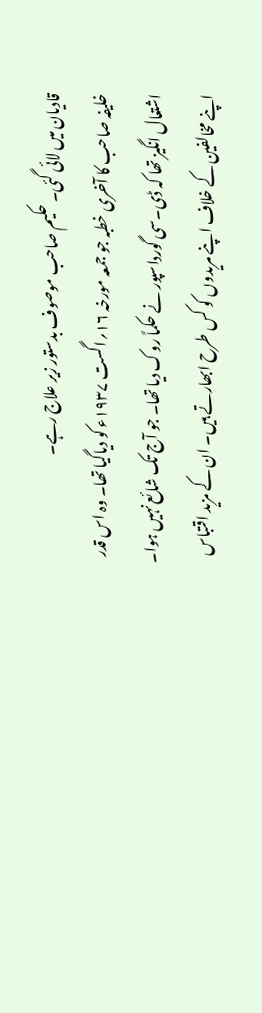قادیان میں لائی گئی۔ حکیم صاحب موصوف بدستور زیر علاج رہے۔
خلیفہ صاحب کا آخری خطبہ جو جمعہ مورخہ ۱۶؍اگست ۱۹۳۷ء کو دیاگیا تھا۔ وہ اس قدر اشتعال انگیز تھا کہ ڈی۔سی گورداسپور نے حکماً روک دیا تھا۔ جو آج تک شائع نہیں ہوا۔ اپنے مخالفین کے خلاف اپنے مریدوں کو کس طرح ابھارتے ہیں۔ ان کے مزید اقتباس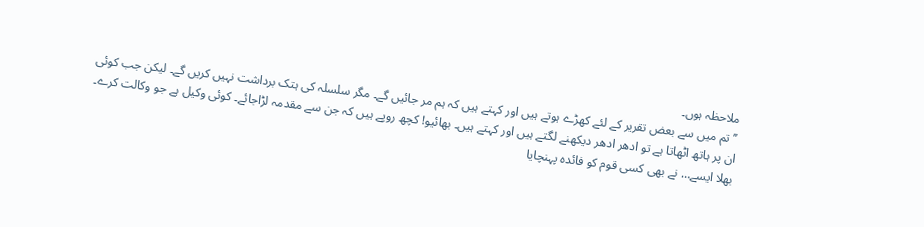ملاحظہ ہوں۔
’’تم میں سے بعض تقریر کے لئے کھڑے ہوتے ہیں اور کہتے ہیں کہ ہم مر جائیں گے۔ مگر سلسلہ کی ہتک برداشت نہیں کریں گے۔ لیکن جب کوئی ان پر ہاتھ اٹھاتا ہے تو ادھر ادھر دیکھنے لگتے ہیں اور کہتے ہیں۔ بھائیو! کچھ روپے ہیں کہ جن سے مقدمہ لڑاجائے۔ کوئی وکیل ہے جو وکالت کرے۔ بھلا ایسے… نے بھی کسی قوم کو فائدہ پہنچایا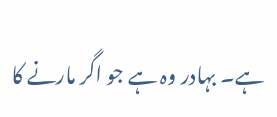ہے۔ بہادر وہ ہے جو اگر مارنے کا